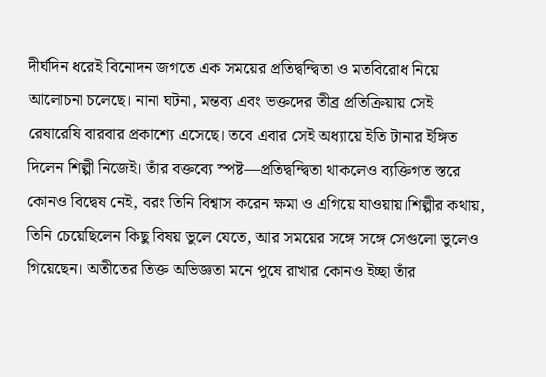দীর্ঘদিন ধরেই বিনোদন জগতে এক সময়ের প্রতিদ্বন্দ্বিতা ও মতবিরোধ নিয়ে আলোচনা চলেছে। নানা ঘটনা, মন্তব্য এবং ভক্তদের তীব্র প্রতিক্রিয়ায় সেই রেষারেষি বারবার প্রকাশ্যে এসেছে। তবে এবার সেই অধ্যায়ে ইতি টানার ইঙ্গিত দিলেন শিল্পী নিজেই। তাঁর বক্তব্যে স্পষ্ট—প্রতিদ্বন্দ্বিতা থাকলেও ব্যক্তিগত স্তরে কোনও বিদ্বেষ নেই, বরং তিনি বিশ্বাস করেন ক্ষমা ও এগিয়ে যাওয়ায়।শিল্পীর কথায়, তিনি চেয়েছিলেন কিছু বিষয় ভুলে যেতে, আর সময়ের সঙ্গে সঙ্গে সেগুলো ভুলেও গিয়েছেন। অতীতের তিক্ত অভিজ্ঞতা মনে পুষে রাখার কোনও ইচ্ছা তাঁর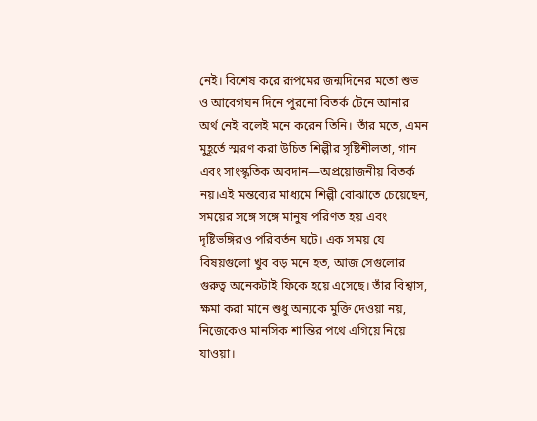নেই। বিশেষ করে রূপমের জন্মদিনের মতো শুভ ও আবেগঘন দিনে পুরনো বিতর্ক টেনে আনার অর্থ নেই বলেই মনে করেন তিনি। তাঁর মতে, এমন মুহূর্তে স্মরণ করা উচিত শিল্পীর সৃষ্টিশীলতা, গান এবং সাংস্কৃতিক অবদান—অপ্রয়োজনীয় বিতর্ক নয়।এই মন্তব্যের মাধ্যমে শিল্পী বোঝাতে চেয়েছেন, সময়ের সঙ্গে সঙ্গে মানুষ পরিণত হয় এবং দৃষ্টিভঙ্গিরও পরিবর্তন ঘটে। এক সময় যে বিষয়গুলো খুব বড় মনে হত, আজ সেগুলোর গুরুত্ব অনেকটাই ফিকে হয়ে এসেছে। তাঁর বিশ্বাস, ক্ষমা করা মানে শুধু অন্যকে মুক্তি দেওয়া নয়, নিজেকেও মানসিক শান্তির পথে এগিয়ে নিয়ে যাওয়া।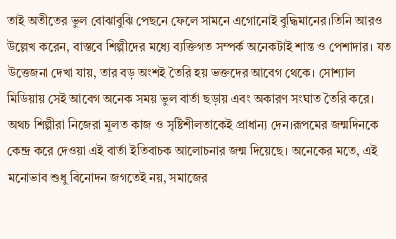তাই অতীতের ভুল বোঝাবুঝি পেছনে ফেলে সামনে এগোনোই বুদ্ধিমানের।তিনি আরও উল্লেখ করেন, বাস্তবে শিল্পীদের মধ্যে ব্যক্তিগত সম্পর্ক অনেকটাই শান্ত ও পেশাদার। যত উত্তেজনা দেখা যায়, তার বড় অংশই তৈরি হয় ভক্তদের আবেগ থেকে। সোশ্যাল মিডিয়ায় সেই আবেগ অনেক সময় ভুল বার্তা ছড়ায় এবং অকারণ সংঘাত তৈরি করে। অথচ শিল্পীরা নিজেরা মূলত কাজ ও সৃষ্টিশীলতাকেই প্রাধান্য দেন।রূপমের জন্মদিনকে কেন্দ্র করে দেওয়া এই বার্তা ইতিবাচক আলোচনার জন্ম দিয়েছে। অনেকের মতে, এই মনোভাব শুধু বিনোদন জগতেই নয়, সমাজের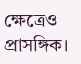ক্ষেত্রেও প্রাসঙ্গিক।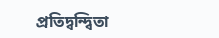প্রতিদ্বন্দ্বিতা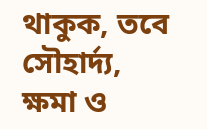থাকুক, তবে সৌহার্দ্য, ক্ষমা ও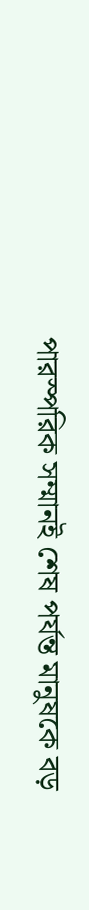পারস্পরিক সম্মানই শেষ পর্যন্ত মানুষকে বড়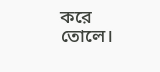করে তোলে।